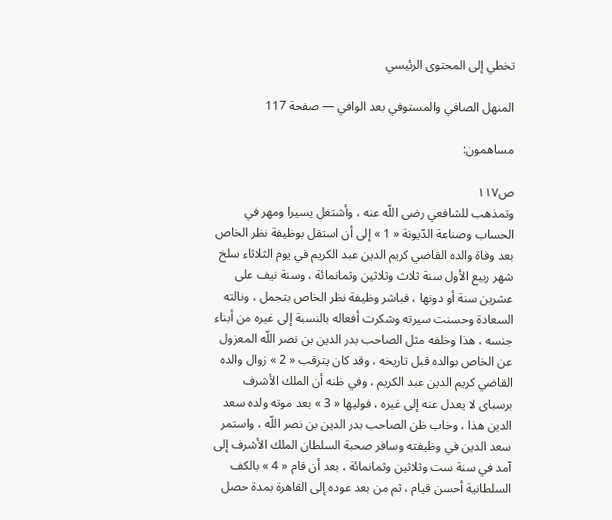تخطي إلى المحتوى الرئيسي

المنهل الصافي والمستوفي بعد الوافي — صفحة 117

مساهمون:

ص١١٧
وتمذهب للشافعي رضى اللّه عنه ، وأشتغل يسيرا ومهر في الحساب وصناعة الدّيونة « 1 » إلى أن استقل بوظيفة نظر الخاص بعد وفاة والده القاضي كريم الدين عبد الكريم في يوم الثلاثاء سلخ شهر ربيع الأول سنة ثلاث وثلاثين وثمانمائة ، وسنة نيف على عشرين سنة أو دونها ، فباشر وظيفة نظر الخاص بتجمل ، ونالته السعادة وحسنت سيرته وشكرت أفعاله بالنسبة إلى غيره من أبناء جنسه ، هذا وخلفه مثل الصاحب بدر الدين بن نصر اللّه المعزول عن الخاص بوالده قبل تاريخه ، وقد كان يترقب « 2 » زوال والده القاضي كريم الدين عبد الكريم ، وفي ظنه أن الملك الأشرف برسباى لا يعدل عنه إلى غيره ، فوليها « 3 » بعد موته ولده سعد الدين هذا ، وخاب ظن الصاحب بدر الدين بن نصر اللّه ، واستمر سعد الدين في وظيفته وسافر صحبة السلطان الملك الأشرف إلى آمد في سنة ست وثلاثين وثمانمائة ، بعد أن قام « 4 » بالكف السلطانية أحسن قيام ، ثم من بعد عوده إلى القاهرة بمدة حصل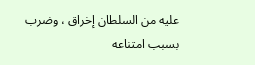عليه من السلطان إخراق ، وضرب بسبب امتناعه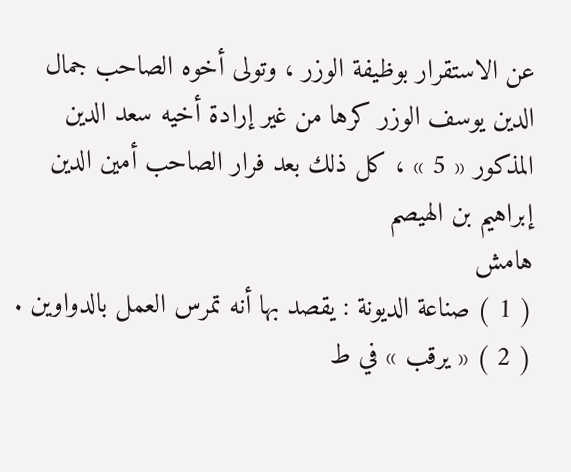عن الاستقرار بوظيفة الوزر ، وتولى أخوه الصاحب جمال الدين يوسف الوزر كرها من غير إرادة أخيه سعد الدين المذكور « 5 » ، كل ذلك بعد فرار الصاحب أمين الدين إبراهيم بن الهيصم
هامش
( 1 ) صناعة الديونة : يقصد بها أنه تمرس العمل بالدواوين . ( 2 ) « يرقب » في ط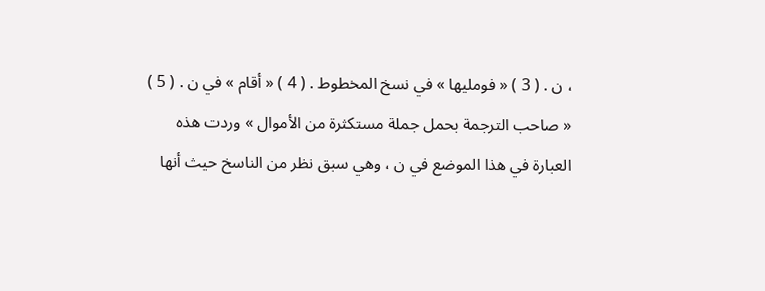، ن . ( 3 ) « فومليها » في نسخ المخطوط . ( 4 ) « أقام » في ن . ( 5 ) « صاحب الترجمة بحمل جملة مستكثرة من الأموال » وردت هذه العبارة في هذا الموضع في ن ، وهي سبق نظر من الناسخ حيث أنها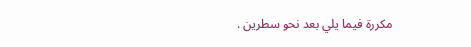مكررة فيما يلي بعد نحو سطرين .